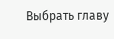Выбрать главу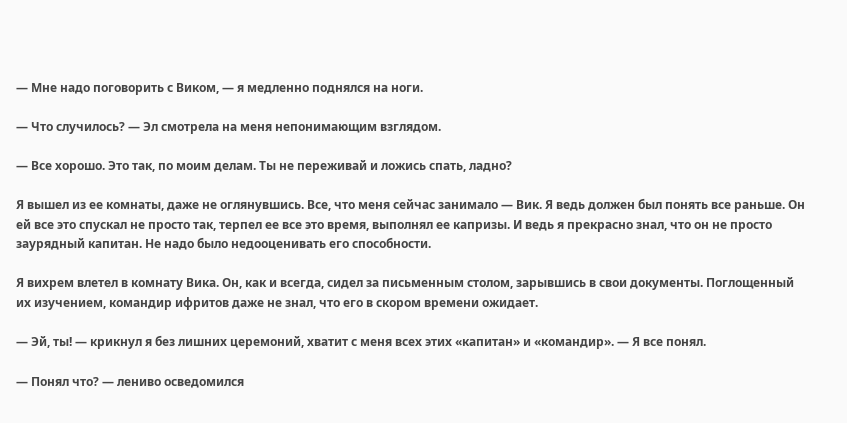— Мне надо поговорить с Виком, — я медленно поднялся на ноги.

— Что случилось? — Эл смотрела на меня непонимающим взглядом.

— Все хорошо. Это так, по моим делам. Ты не переживай и ложись спать, ладно?

Я вышел из ее комнаты, даже не оглянувшись. Все, что меня сейчас занимало — Вик. Я ведь должен был понять все раньше. Он ей все это спускал не просто так, терпел ее все это время, выполнял ее капризы. И ведь я прекрасно знал, что он не просто заурядный капитан. Не надо было недооценивать его способности.

Я вихрем влетел в комнату Вика. Он, как и всегда, сидел за письменным столом, зарывшись в свои документы. Поглощенный их изучением, командир ифритов даже не знал, что его в скором времени ожидает.

— Эй, ты! — крикнул я без лишних церемоний, хватит с меня всех этих «капитан» и «командир». — Я все понял.

— Понял что? — лениво осведомился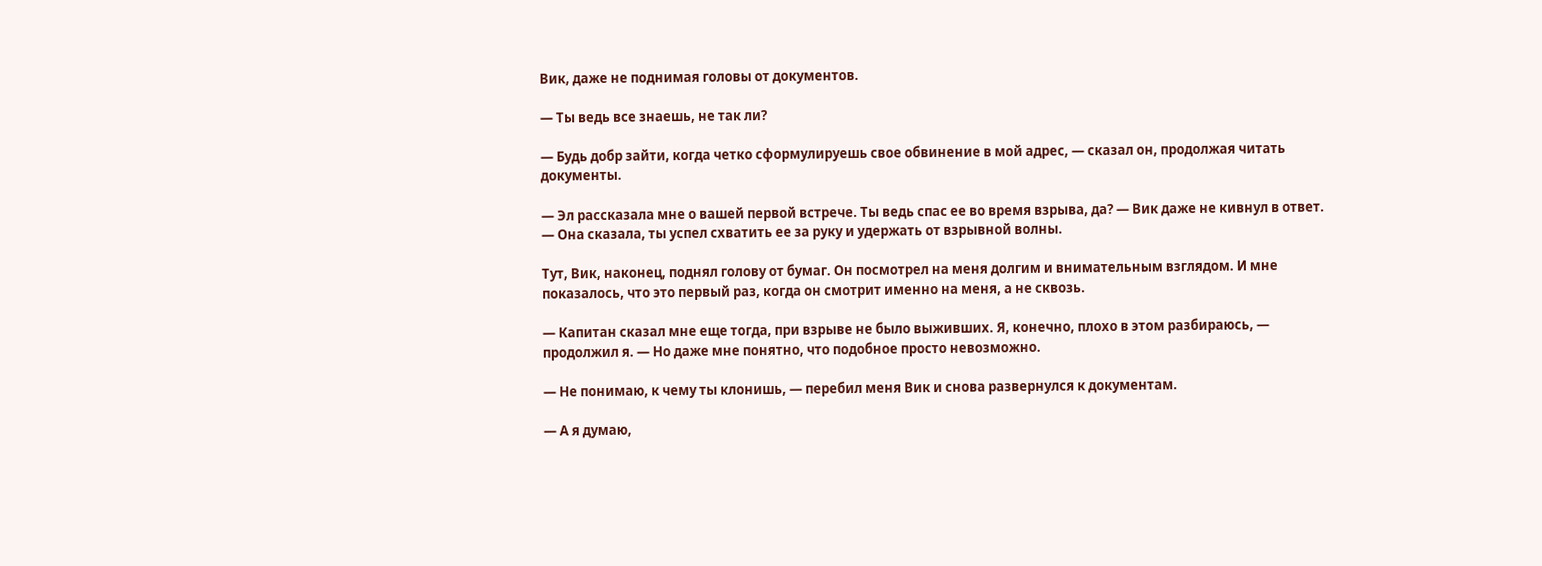Вик, даже не поднимая головы от документов.

— Ты ведь все знаешь, не так ли?

— Будь добр зайти, когда четко сформулируешь свое обвинение в мой адрес, — сказал он, продолжая читать документы.

— Эл рассказала мне о вашей первой встрече. Ты ведь спас ее во время взрыва, да? — Вик даже не кивнул в ответ. — Она сказала, ты успел схватить ее за руку и удержать от взрывной волны.

Тут, Вик, наконец, поднял голову от бумаг. Он посмотрел на меня долгим и внимательным взглядом. И мне показалось, что это первый раз, когда он смотрит именно на меня, а не сквозь.

— Капитан сказал мне еще тогда, при взрыве не было выживших. Я, конечно, плохо в этом разбираюсь, — продолжил я. — Но даже мне понятно, что подобное просто невозможно.

— Не понимаю, к чему ты клонишь, — перебил меня Вик и снова развернулся к документам.

— А я думаю,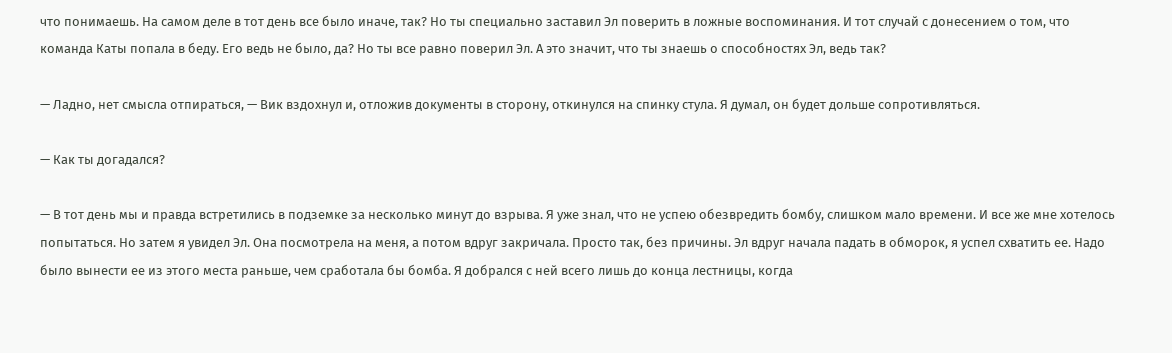что понимаешь. На самом деле в тот день все было иначе, так? Но ты специально заставил Эл поверить в ложные воспоминания. И тот случай с донесением о том, что команда Каты попала в беду. Его ведь не было, да? Но ты все равно поверил Эл. А это значит, что ты знаешь о способностях Эл, ведь так?

— Ладно, нет смысла отпираться, — Вик вздохнул и, отложив документы в сторону, откинулся на спинку стула. Я думал, он будет дольше сопротивляться.

— Как ты догадался?

— В тот день мы и правда встретились в подземке за несколько минут до взрыва. Я уже знал, что не успею обезвредить бомбу, слишком мало времени. И все же мне хотелось попытаться. Но затем я увидел Эл. Она посмотрела на меня, а потом вдруг закричала. Просто так, без причины. Эл вдруг начала падать в обморок, я успел схватить ее. Надо было вынести ее из этого места раньше, чем сработала бы бомба. Я добрался с ней всего лишь до конца лестницы, когда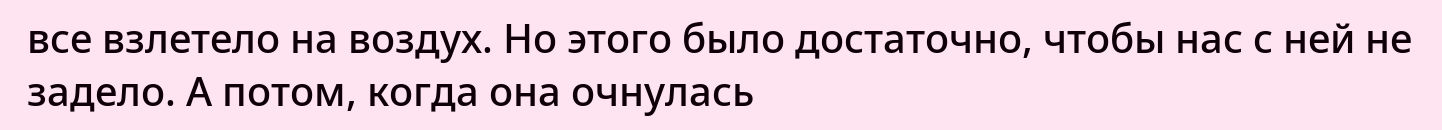все взлетело на воздух. Но этого было достаточно, чтобы нас с ней не задело. А потом, когда она очнулась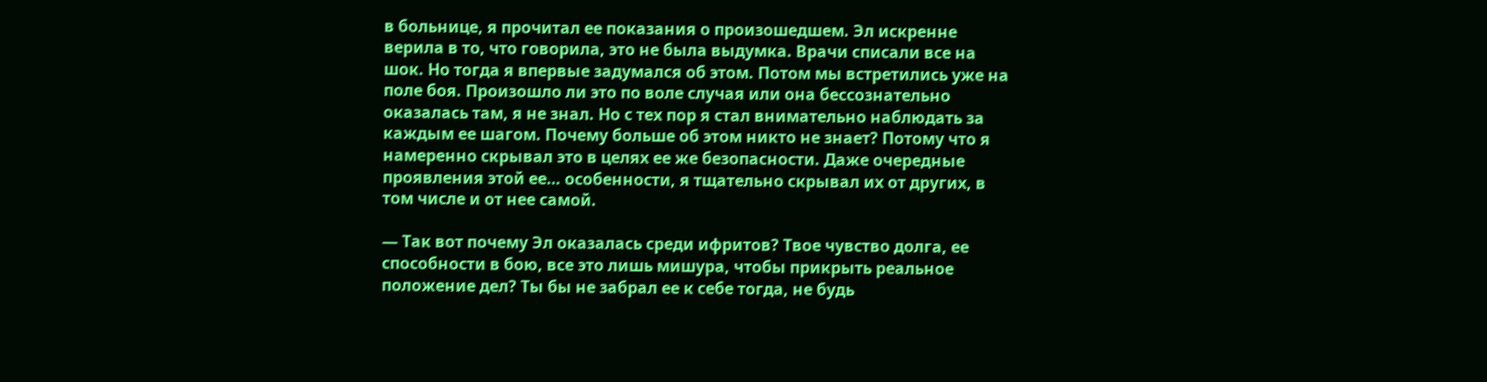в больнице, я прочитал ее показания о произошедшем. Эл искренне верила в то, что говорила, это не была выдумка. Врачи списали все на шок. Но тогда я впервые задумался об этом. Потом мы встретились уже на поле боя. Произошло ли это по воле случая или она бессознательно оказалась там, я не знал. Но с тех пор я стал внимательно наблюдать за каждым ее шагом. Почему больше об этом никто не знает? Потому что я намеренно скрывал это в целях ее же безопасности. Даже очередные проявления этой ее… особенности, я тщательно скрывал их от других, в том числе и от нее самой.

— Так вот почему Эл оказалась среди ифритов? Твое чувство долга, ее способности в бою, все это лишь мишура, чтобы прикрыть реальное положение дел? Ты бы не забрал ее к себе тогда, не будь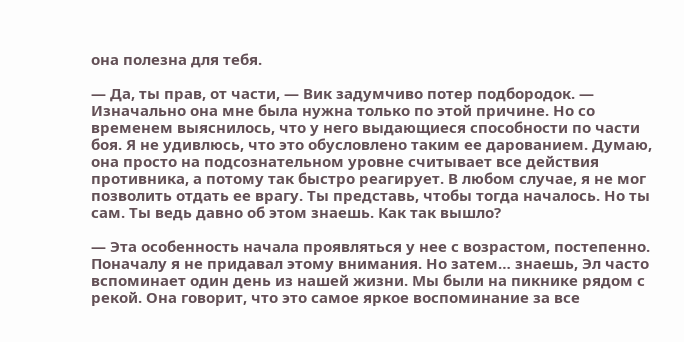она полезна для тебя.

— Да, ты прав, от части, — Вик задумчиво потер подбородок. — Изначально она мне была нужна только по этой причине. Но со временем выяснилось, что у него выдающиеся способности по части боя. Я не удивлюсь, что это обусловлено таким ее дарованием. Думаю, она просто на подсознательном уровне считывает все действия противника, а потому так быстро реагирует. В любом случае, я не мог позволить отдать ее врагу. Ты представь, чтобы тогда началось. Но ты сам. Ты ведь давно об этом знаешь. Как так вышло?

— Эта особенность начала проявляться у нее с возрастом, постепенно. Поначалу я не придавал этому внимания. Но затем… знаешь, Эл часто вспоминает один день из нашей жизни. Мы были на пикнике рядом с рекой. Она говорит, что это самое яркое воспоминание за все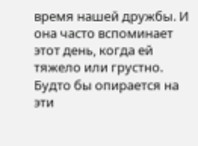время нашей дружбы. И она часто вспоминает этот день, когда ей тяжело или грустно. Будто бы опирается на эти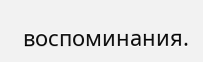воспоминания.